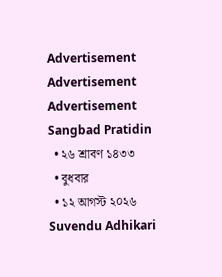Advertisement
Advertisement
Advertisement
Sangbad Pratidin
  • ২৬ শ্রাবণ ১৪৩৩
  • বুধবার
  • ১২ আগস্ট ২০২৬
Suvendu Adhikari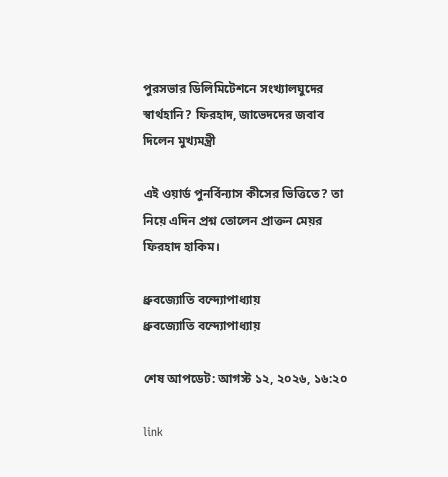পুরসভার ডিলিমিটেশনে সংখ্যালঘুদের স্বার্থহানি? ফিরহাদ, জাভেদদের জবাব দিলেন মুখ্যমন্ত্রী

এই ওয়ার্ড পুনর্বিন্যাস কীসের ভিত্তিতে? তা নিয়ে এদিন প্রশ্ন তোলেন প্রাক্তন মেয়র ফিরহাদ হাকিম।

ধ্রুবজ্যোতি বন্দ্যোপাধ্যায়
ধ্রুবজ্যোতি বন্দ্যোপাধ্যায়

শেষ আপডেট: আগস্ট ১২, ২০২৬, ১৬:২০

link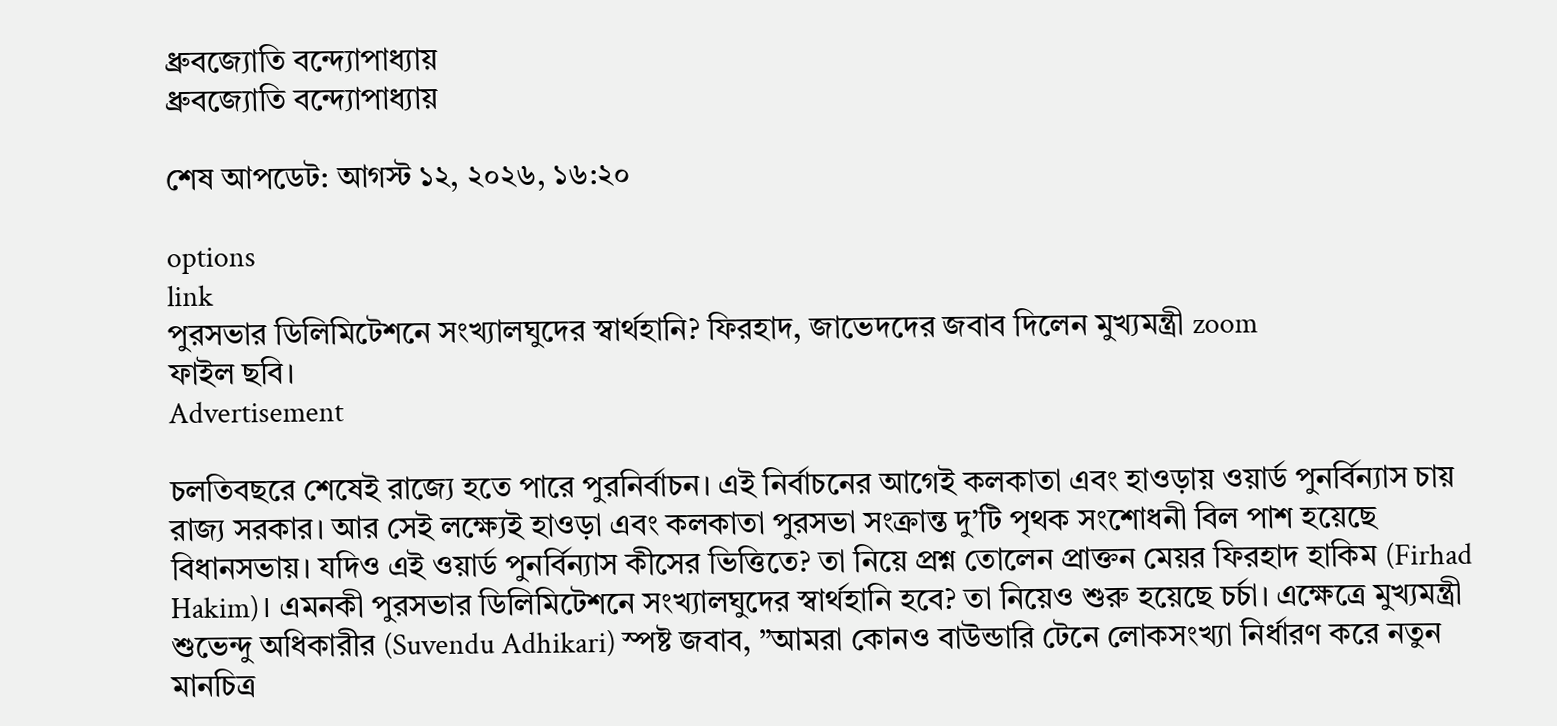ধ্রুবজ্যোতি বন্দ্যোপাধ্যায়
ধ্রুবজ্যোতি বন্দ্যোপাধ্যায়

শেষ আপডেট: আগস্ট ১২, ২০২৬, ১৬:২০

options
link
পুরসভার ডিলিমিটেশনে সংখ্যালঘুদের স্বার্থহানি? ফিরহাদ, জাভেদদের জবাব দিলেন মুখ্যমন্ত্রী zoom
ফাইল ছবি।
Advertisement

চলতিবছরে শেষেই রাজ্যে হতে পারে পুরনির্বাচন। এই নির্বাচনের আগেই কলকাতা এবং হাওড়ায় ওয়ার্ড পুনর্বিন্যাস চায় রাজ্য সরকার। আর সেই লক্ষ্যেই হাওড়া এবং কলকাতা পুরসভা সংক্রান্ত দু’টি পৃথক সংশোধনী বিল পাশ হয়েছে বিধানসভায়। যদিও এই ওয়ার্ড পুনর্বিন্যাস কীসের ভিত্তিতে? তা নিয়ে প্রশ্ন তোলেন প্রাক্তন মেয়র ফিরহাদ হাকিম (Firhad Hakim)। এমনকী পুরসভার ডিলিমিটেশনে সংখ্যালঘুদের স্বার্থহানি হবে? তা নিয়েও শুরু হয়েছে চর্চা। এক্ষেত্রে মুখ্যমন্ত্রী শুভেন্দু অধিকারীর (Suvendu Adhikari) স্পষ্ট জবাব, ”আমরা কোনও বাউন্ডারি টেনে লোকসংখ্যা নির্ধারণ করে নতুন মানচিত্র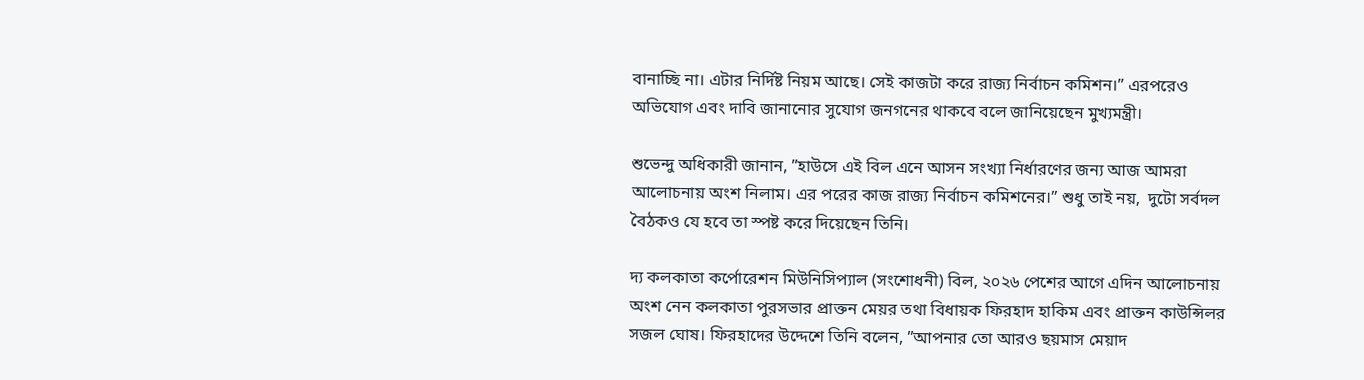বানাচ্ছি না। এটার নির্দিষ্ট নিয়ম আছে। সেই কাজটা করে রাজ্য নির্বাচন কমিশন।” এরপরেও অভিযোগ এবং দাবি জানানোর সুযোগ জনগনের থাকবে বলে জানিয়েছেন মুখ্যমন্ত্রী।

শুভেন্দু অধিকারী জানান, ”হাউসে এই বিল এনে আসন সংখ্যা নির্ধারণের জন্য আজ আমরা আলোচনায় অংশ নিলাম। এর পরের কাজ রাজ্য নির্বাচন কমিশনের।” শুধু তাই নয়,  দুটো সর্বদল বৈঠকও যে হবে তা স্পষ্ট করে দিয়েছেন তিনি।

দ্য কলকাতা কর্পোরেশন মিউনিসিপ্যাল (সংশোধনী) বিল, ২০২৬ পেশের আগে এদিন আলোচনায় অংশ নেন কলকাতা পুরসভার প্রাক্তন মেয়র তথা বিধায়ক ফিরহাদ হাকিম এবং প্রাক্তন কাউন্সিলর সজল ঘোষ। ফিরহাদের উদ্দেশে তিনি বলেন, ”আপনার তো আরও ছয়মাস মেয়াদ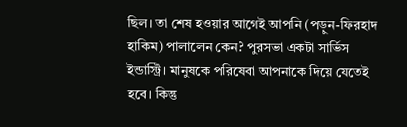ছিল। তা শেষ হওয়ার আগেই আপনি (পড়ুন-ফিরহাদ হাকিম) পালালেন কেন? পুরসভা একটা সার্ভিস ইন্ডাস্ট্রি। মানুষকে পরিষেবা আপনাকে দিয়ে যেতেই হবে। কিন্তু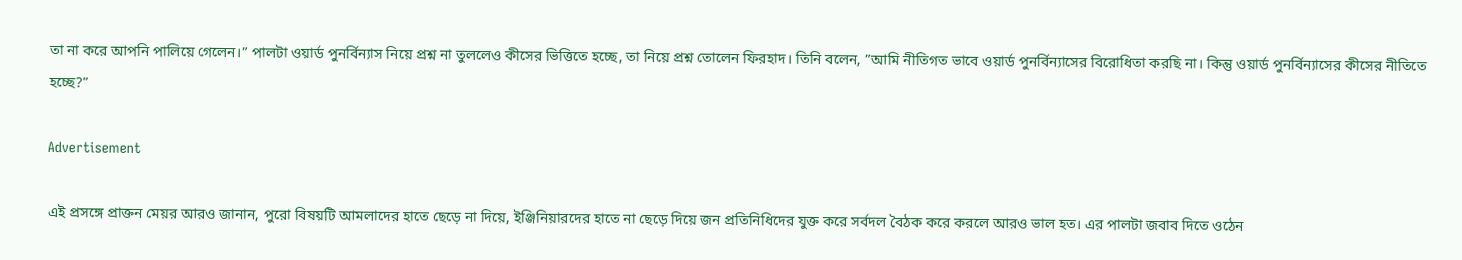তা না করে আপনি পালিয়ে গেলেন।” পালটা ওয়ার্ড পুনর্বিন্যাস নিয়ে প্রশ্ন না তুললেও কীসের ভিত্তিতে হচ্ছে, তা নিয়ে প্রশ্ন তোলেন ফিরহাদ। তিনি বলেন, ”আমি নীতিগত ভাবে ওয়ার্ড পুনর্বিন্যাসের বিরোধিতা করছি না। কিন্তু ওয়ার্ড পুনর্বিন্যাসের কীসের নীতিতে হচ্ছে?”

Advertisement

এই প্রসঙ্গে প্রাক্তন মেয়র আরও জানান, পুরো বিষয়টি আমলাদের হাতে ছেড়ে না দিয়ে, ইঞ্জিনিয়ারদের হাতে না ছেড়ে দিয়ে জন প্রতিনিধিদের যুক্ত করে সর্বদল বৈঠক করে করলে আরও ভাল হত। এর পালটা জবাব দিতে ওঠেন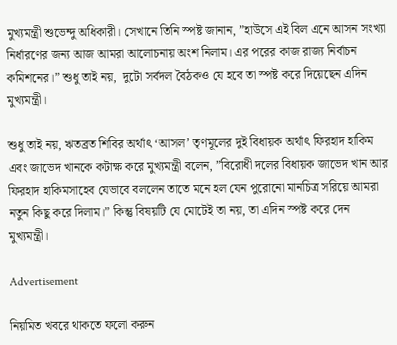মুখ্যমন্ত্রী শুভেন্দু অধিকারী। সেখানে তিনি স্পষ্ট জানান, ”হাউসে এই বিল এনে আসন সংখ্যা নির্ধারণের জন্য আজ আমরা আলোচনায় অংশ নিলাম। এর পরের কাজ রাজ্য নির্বাচন কমিশনের।” শুধু তাই নয়,  দুটো সর্বদল বৈঠকও যে হবে তা স্পষ্ট করে দিয়েছেন এদিন মুখ্যমন্ত্রী।

শুধু তাই নয়, ঋতব্রত শিবির অর্থাৎ ‘আসল’ তৃণমূলের দুই বিধায়ক অর্থাৎ ফিরহাদ হাকিম এবং জাভেদ খানকে কটাক্ষ করে মুখ্যমন্ত্রী বলেন, ”বিরোধী দলের বিধায়ক জাভেদ খান আর ফিরহাদ হাকিমসাহেব যেভাবে বললেন তাতে মনে হল যেন পুরোনো মানচিত্র সরিয়ে আমরা নতুন কিছু করে দিলাম।” কিন্তু বিষয়টি যে মোটেই তা নয়, তা এদিন স্পষ্ট করে দেন মুখ্যমন্ত্রী।

Advertisement

নিয়মিত খবরে থাকতে ফলো করুন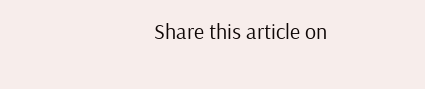Share this article on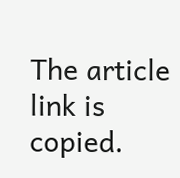The article link is copied.